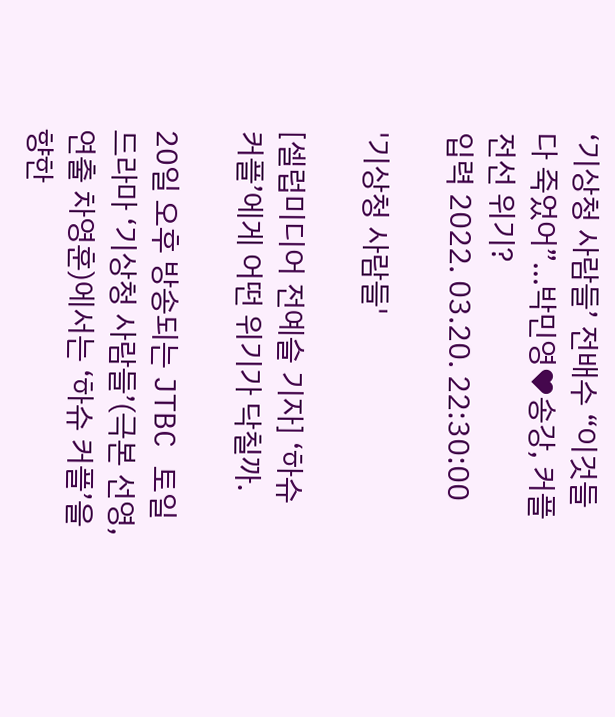‘기상청 사람들’ 전배수 “이것들 다 죽었어”…박민영♥송강, 커플전선 위기?
입력 2022. 03.20. 22:30:00

'기상청 사람들'

[셀럽미디어 전예슬 기자] ‘하슈 커플’에게 어떤 위기가 닥칠까.

20일 오후 방송되는 JTBC 토일드라마 ‘기상청 사람들’(극본 선영, 연출 차영훈)에서는 ‘하슈 커플’을 향한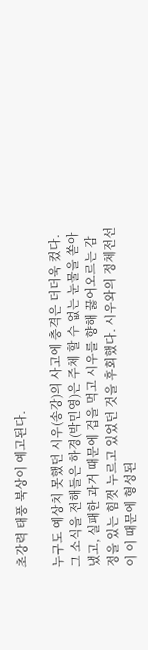초강력 태풍 북상이 예고된다.

누구도 예상치 못했던 시우(송강)의 사고에 충격은 더더욱 컸다. 그 소식을 전해들은 하경(박민영)은 주체 할 수 없는 눈물을 쏟아냈고, 실패한 과거 때문에 겁을 먹고 시우를 향해 끓어오르는 감정을 있는 힘껏 누르고 있었던 것을 후회했다. 시우와의 정체전선이 이 때문에 형성된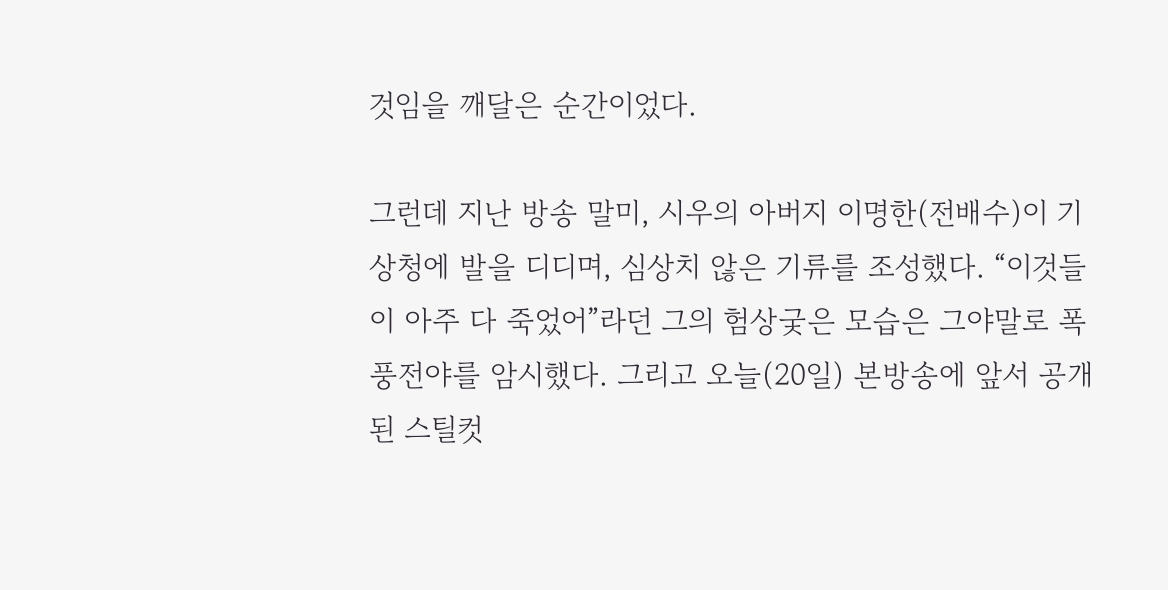것임을 깨달은 순간이었다.

그런데 지난 방송 말미, 시우의 아버지 이명한(전배수)이 기상청에 발을 디디며, 심상치 않은 기류를 조성했다. “이것들이 아주 다 죽었어”라던 그의 험상궂은 모습은 그야말로 폭풍전야를 암시했다. 그리고 오늘(20일) 본방송에 앞서 공개된 스틸컷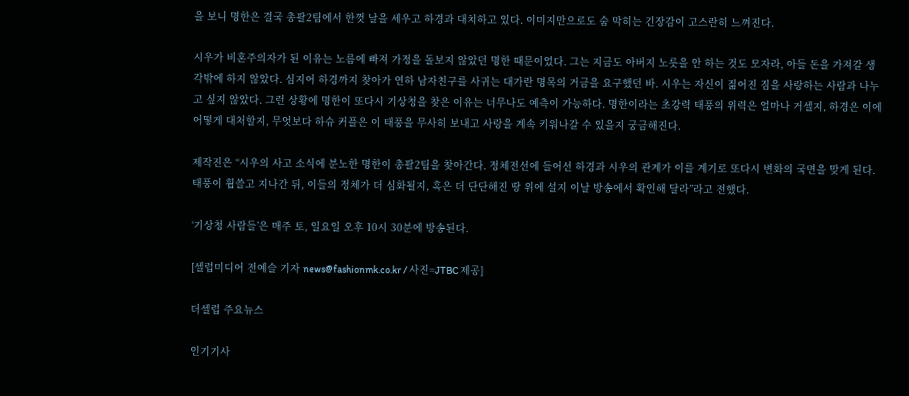을 보니 명한은 결국 총괄2팀에서 한껏 날을 세우고 하경과 대치하고 있다. 이미지만으로도 숨 막히는 긴장감이 고스란히 느껴진다.

시우가 비혼주의자가 된 이유는 노름에 빠져 가정을 돌보지 않았던 명한 때문이었다. 그는 지금도 아버지 노릇을 안 하는 것도 모자라, 아들 돈을 가져갈 생각밖에 하지 않았다. 심지어 하경까지 찾아가 연하 남자친구를 사귀는 대가란 명목의 거금을 요구했던 바. 시우는 자신이 짊어진 짐을 사랑하는 사람과 나누고 싶지 않았다. 그런 상황에 명한이 또다시 기상청을 찾은 이유는 너무나도 예측이 가능하다. 명한이라는 초강력 태풍의 위력은 얼마나 거셀지, 하경은 이에 어떻게 대처할지, 무엇보다 하슈 커플은 이 태풍을 무사히 보내고 사랑을 계속 키워나갈 수 있을지 궁금해진다.

제작진은 “시우의 사고 소식에 분노한 명한이 총괄2팀을 찾아간다. 정체전선에 들어선 하경과 시우의 관계가 이를 계기로 또다시 변화의 국면을 맞게 된다. 태풍이 휩쓸고 지나간 뒤, 이들의 정체가 더 심화될지, 혹은 더 단단해진 땅 위에 설지 이날 방송에서 확인해 달라”라고 전했다.

‘기상청 사람들’은 매주 토, 일요일 오후 10시 30분에 방송된다.

[셀럽미디어 전예슬 기자 news@fashionmk.co.kr / 사진=JTBC 제공]

더셀럽 주요뉴스

인기기사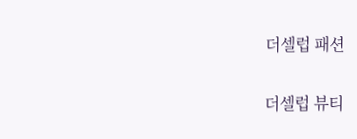더셀럽 패션

더셀럽 뷰티